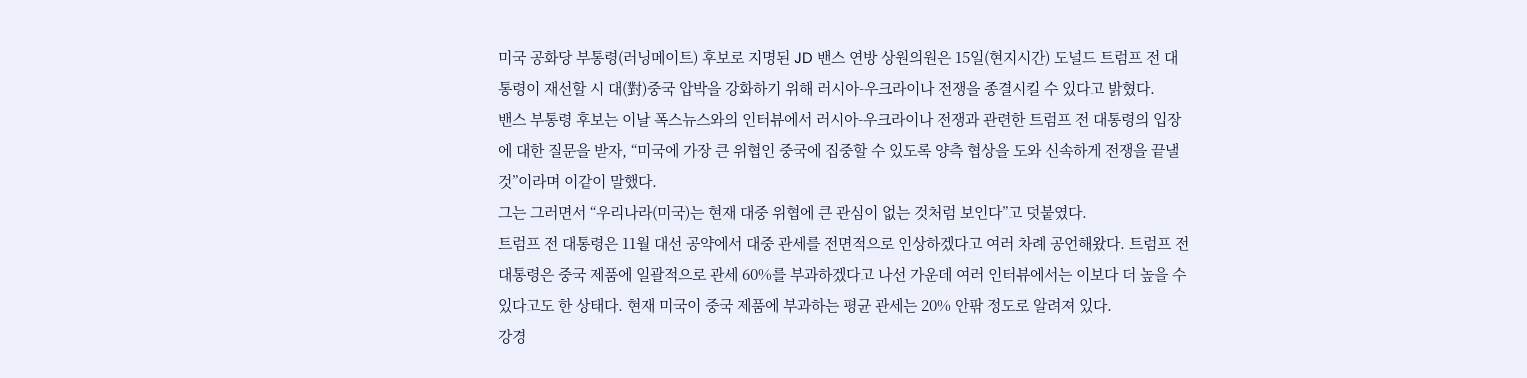미국 공화당 부통령(러닝메이트) 후보로 지명된 JD 밴스 연방 상원의원은 15일(현지시간) 도널드 트럼프 전 대통령이 재선할 시 대(對)중국 압박을 강화하기 위해 러시아-우크라이나 전쟁을 종결시킬 수 있다고 밝혔다.
밴스 부통령 후보는 이날 폭스뉴스와의 인터뷰에서 러시아-우크라이나 전쟁과 관련한 트럼프 전 대통령의 입장에 대한 질문을 받자, “미국에 가장 큰 위협인 중국에 집중할 수 있도록 양측 협상을 도와 신속하게 전쟁을 끝낼 것”이라며 이같이 말했다.
그는 그러면서 “우리나라(미국)는 현재 대중 위협에 큰 관심이 없는 것처럼 보인다”고 덧붙였다.
트럼프 전 대통령은 11월 대선 공약에서 대중 관세를 전면적으로 인상하겠다고 여러 차례 공언해왔다. 트럼프 전 대통령은 중국 제품에 일괄적으로 관세 60%를 부과하겠다고 나선 가운데 여러 인터뷰에서는 이보다 더 높을 수 있다고도 한 상태다. 현재 미국이 중국 제품에 부과하는 평균 관세는 20% 안팎 정도로 알려져 있다.
강경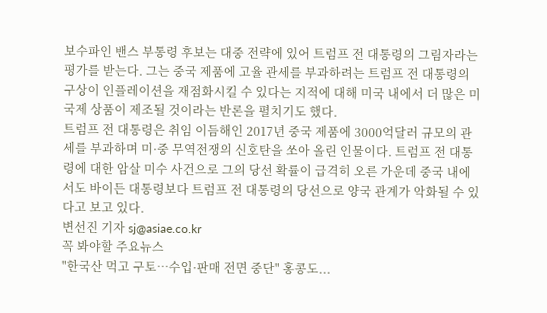보수파인 밴스 부통령 후보는 대중 전략에 있어 트럼프 전 대통령의 그림자라는 평가를 받는다. 그는 중국 제품에 고율 관세를 부과하려는 트럼프 전 대통령의 구상이 인플레이션을 재점화시킬 수 있다는 지적에 대해 미국 내에서 더 많은 미국제 상품이 제조될 것이라는 반론을 펼치기도 했다.
트럼프 전 대통령은 취임 이듬해인 2017년 중국 제품에 3000억달러 규모의 관세를 부과하며 미·중 무역전쟁의 신호탄을 쏘아 올린 인물이다. 트럼프 전 대통령에 대한 암살 미수 사건으로 그의 당선 확률이 급격히 오른 가운데 중국 내에서도 바이든 대통령보다 트럼프 전 대통령의 당선으로 양국 관계가 악화될 수 있다고 보고 있다.
변선진 기자 sj@asiae.co.kr
꼭 봐야할 주요뉴스
"한국산 먹고 구토…수입·판매 전면 중단" 홍콩도...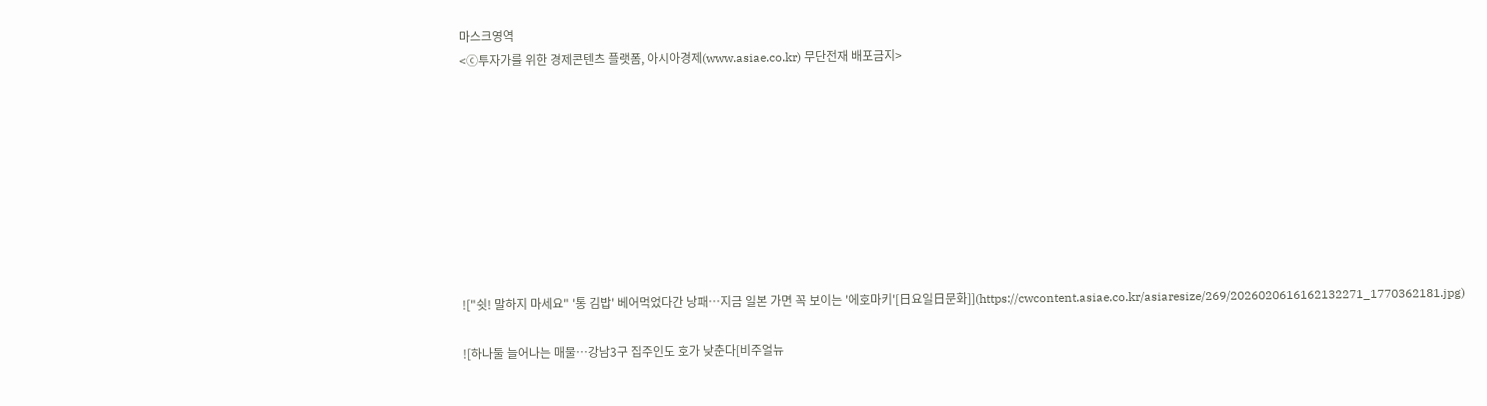마스크영역
<ⓒ투자가를 위한 경제콘텐츠 플랫폼, 아시아경제(www.asiae.co.kr) 무단전재 배포금지>









!["쉿! 말하지 마세요" '통 김밥' 베어먹었다간 낭패…지금 일본 가면 꼭 보이는 '에호마키'[日요일日문화]](https://cwcontent.asiae.co.kr/asiaresize/269/2026020616162132271_1770362181.jpg)

![하나둘 늘어나는 매물…강남3구 집주인도 호가 낮춘다[비주얼뉴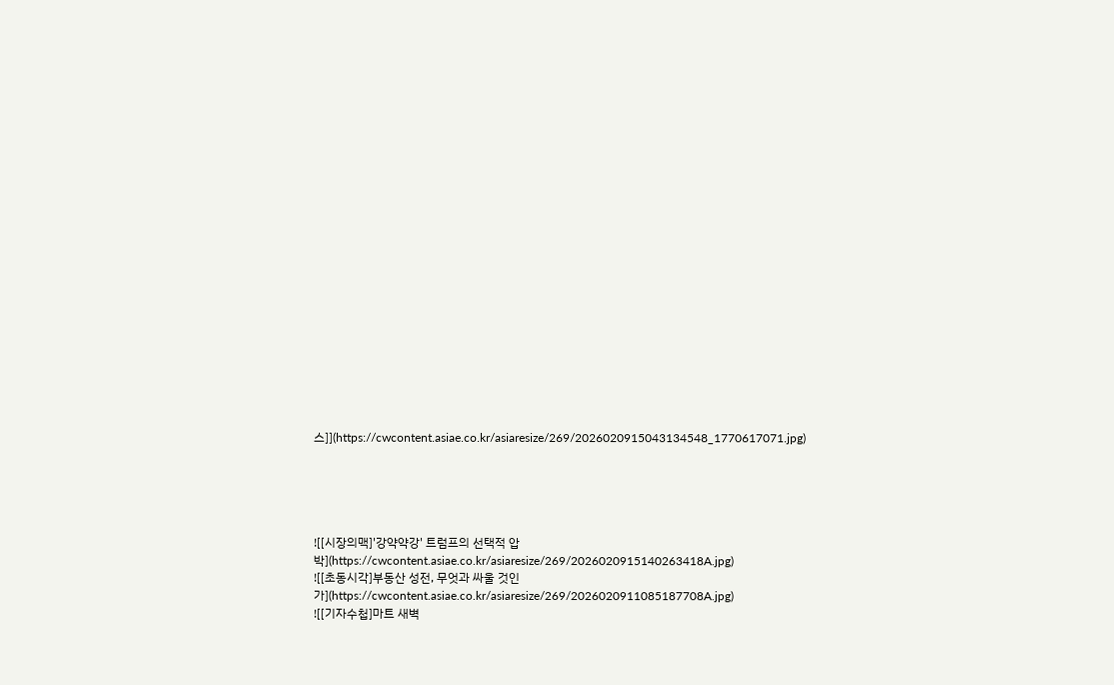스]](https://cwcontent.asiae.co.kr/asiaresize/269/2026020915043134548_1770617071.jpg)





![[시장의맥]'강약약강' 트럼프의 선택적 압박](https://cwcontent.asiae.co.kr/asiaresize/269/2026020915140263418A.jpg)
![[초동시각]부동산 성전, 무엇과 싸울 것인가](https://cwcontent.asiae.co.kr/asiaresize/269/2026020911085187708A.jpg)
![[기자수첩]마트 새벽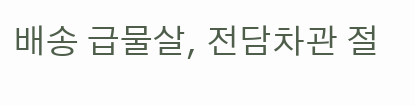배송 급물살, 전담차관 절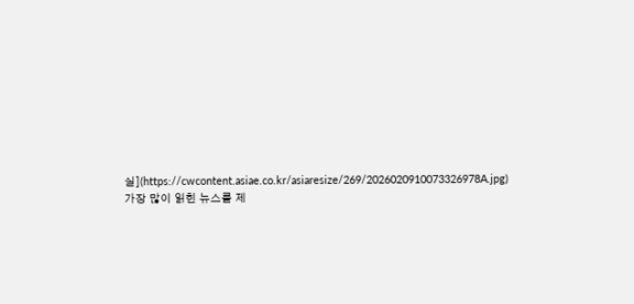실](https://cwcontent.asiae.co.kr/asiaresize/269/2026020910073326978A.jpg)
가장 많이 읽힌 뉴스를 제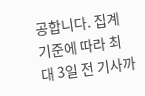공합니다. 집계 기준에 따라 최대 3일 전 기사까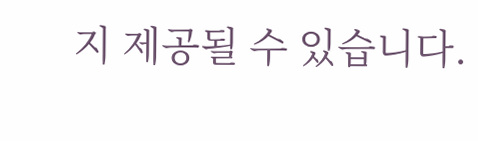지 제공될 수 있습니다.